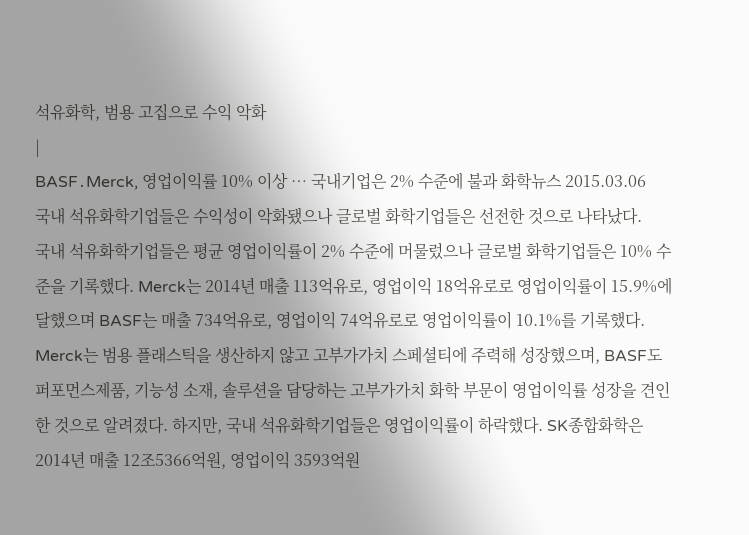석유화학, 범용 고집으로 수익 악화
|
BASF․Merck, 영업이익률 10% 이상 … 국내기업은 2% 수준에 불과 화학뉴스 2015.03.06
국내 석유화학기업들은 수익성이 악화됐으나 글로벌 화학기업들은 선전한 것으로 나타났다.
국내 석유화학기업들은 평균 영업이익률이 2% 수준에 머물렀으나 글로벌 화학기업들은 10% 수준을 기록했다. Merck는 2014년 매출 113억유로, 영업이익 18억유로로 영업이익률이 15.9%에 달했으며 BASF는 매출 734억유로, 영업이익 74억유로로 영업이익률이 10.1%를 기록했다. Merck는 범용 플래스틱을 생산하지 않고 고부가가치 스페셜티에 주력해 성장했으며, BASF도 퍼포먼스제품, 기능성 소재, 솔루션을 담당하는 고부가가치 화학 부문이 영업이익률 성장을 견인한 것으로 알려졌다. 하지만, 국내 석유화학기업들은 영업이익률이 하락했다. SK종합화학은 2014년 매출 12조5366억원, 영업이익 3593억원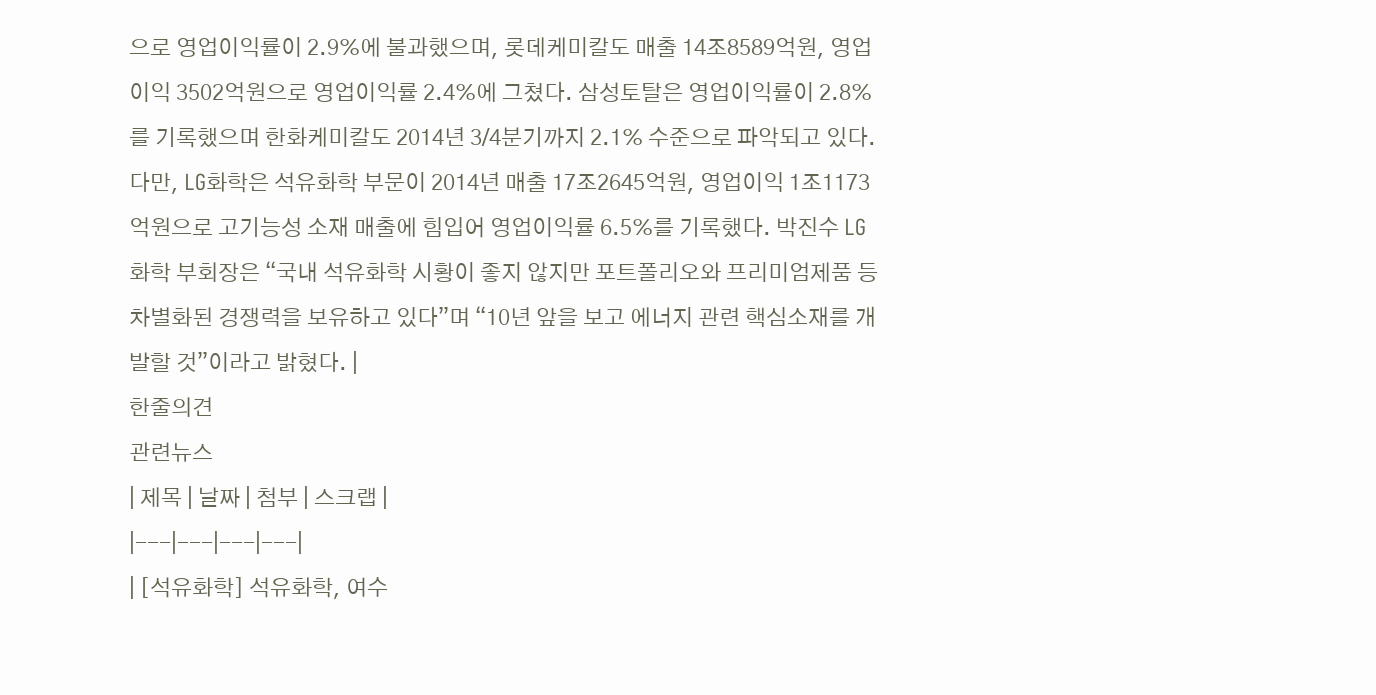으로 영업이익률이 2.9%에 불과했으며, 롯데케미칼도 매출 14조8589억원, 영업이익 3502억원으로 영업이익률 2.4%에 그쳤다. 삼성토탈은 영업이익률이 2.8%를 기록했으며 한화케미칼도 2014년 3/4분기까지 2.1% 수준으로 파악되고 있다. 다만, LG화학은 석유화학 부문이 2014년 매출 17조2645억원, 영업이익 1조1173억원으로 고기능성 소재 매출에 힘입어 영업이익률 6.5%를 기록했다. 박진수 LG화학 부회장은 “국내 석유화학 시황이 좋지 않지만 포트폴리오와 프리미엄제품 등 차별화된 경쟁력을 보유하고 있다”며 “10년 앞을 보고 에너지 관련 핵심소재를 개발할 것”이라고 밝혔다. |
한줄의견
관련뉴스
| 제목 | 날짜 | 첨부 | 스크랩 |
|---|---|---|---|
| [석유화학] 석유화학, 여수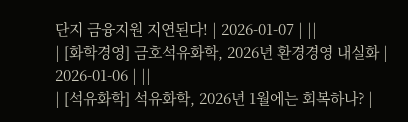단지 금융지원 지연된다! | 2026-01-07 | ||
| [화학경영] 금호석유화학, 2026년 환경경영 내실화 | 2026-01-06 | ||
| [석유화학] 석유화학, 2026년 1월에는 회복하나? |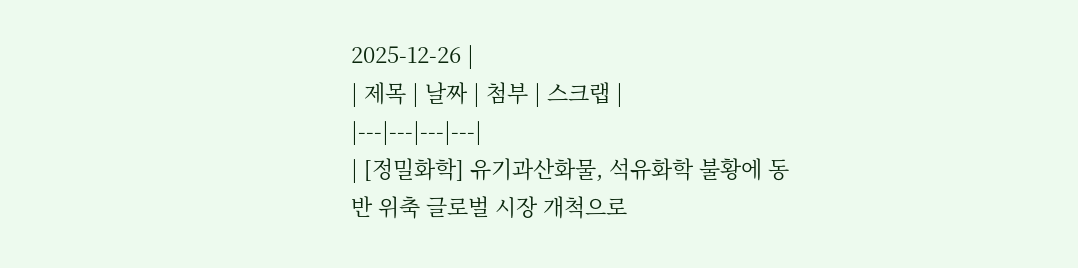2025-12-26 |
| 제목 | 날짜 | 첨부 | 스크랩 |
|---|---|---|---|
| [정밀화학] 유기과산화물, 석유화학 불황에 동반 위축 글로벌 시장 개척으로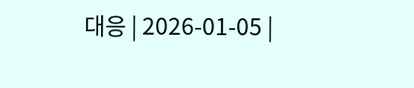대응 | 2026-01-05 |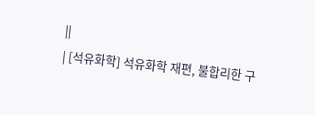||
| [석유화학] 석유화학 재편, 불합리한 구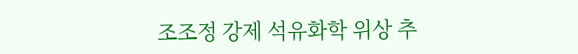조조정 강제 석유화학 위상 추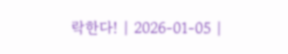락한다! | 2026-01-05 |